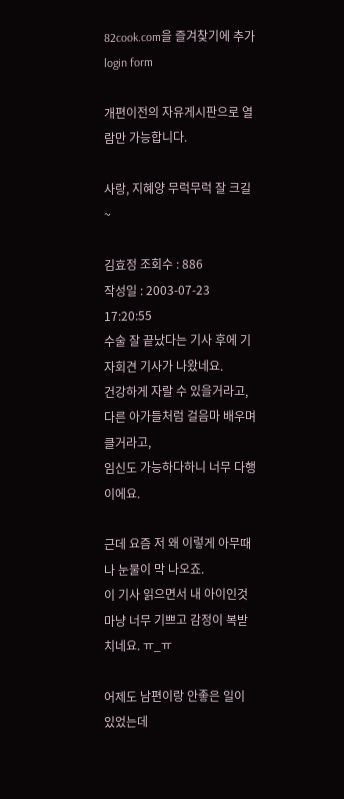82cook.com을 즐겨찾기에 추가
login form

개편이전의 자유게시판으로 열람만 가능합니다.

사랑, 지혜양 무럭무럭 잘 크길~

김효정 조회수 : 886
작성일 : 2003-07-23 17:20:55
수술 잘 끝났다는 기사 후에 기자회견 기사가 나왔네요.
건강하게 자랄 수 있을거라고,
다른 아가들처럼 걸음마 배우며 클거라고,
임신도 가능하다하니 너무 다행이에요.

근데 요즘 저 왜 이렇게 아무때나 눈물이 막 나오죠.
이 기사 읽으면서 내 아이인것마냥 너무 기쁘고 감정이 복받치네요. ㅠ_ㅠ

어제도 남편이랑 안좋은 일이 있었는데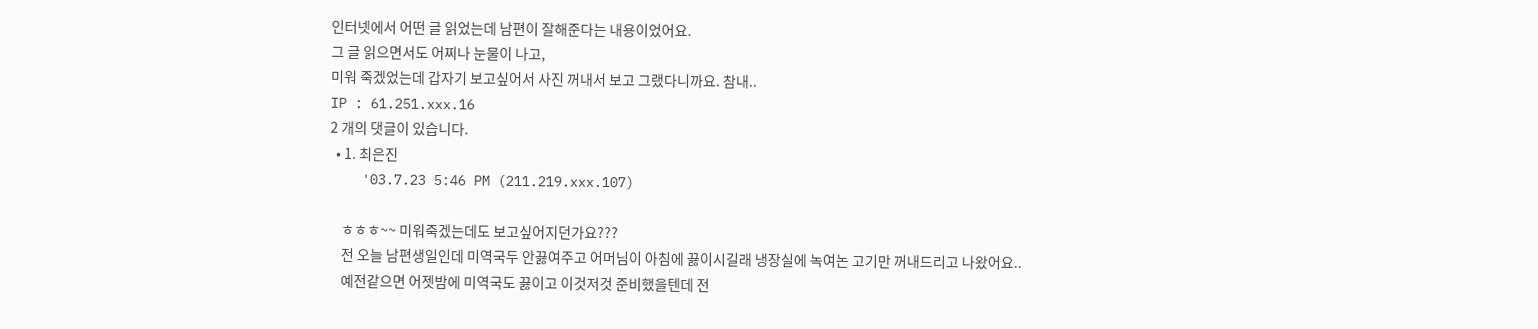인터넷에서 어떤 글 읽었는데 남편이 잘해준다는 내용이었어요.
그 글 읽으면서도 어찌나 눈물이 나고,
미워 죽겠었는데 갑자기 보고싶어서 사진 꺼내서 보고 그랬다니까요. 참내..
IP : 61.251.xxx.16
2 개의 댓글이 있습니다.
  • 1. 최은진
    '03.7.23 5:46 PM (211.219.xxx.107)

    ㅎㅎㅎ~~ 미워죽겠는데도 보고싶어지던가요???
    전 오늘 남편생일인데 미역국두 안끓여주고 어머님이 아침에 끓이시길래 냉장실에 녹여논 고기만 꺼내드리고 나왔어요..
    예전같으면 어젯밤에 미역국도 끓이고 이것저것 준비했을텐데 전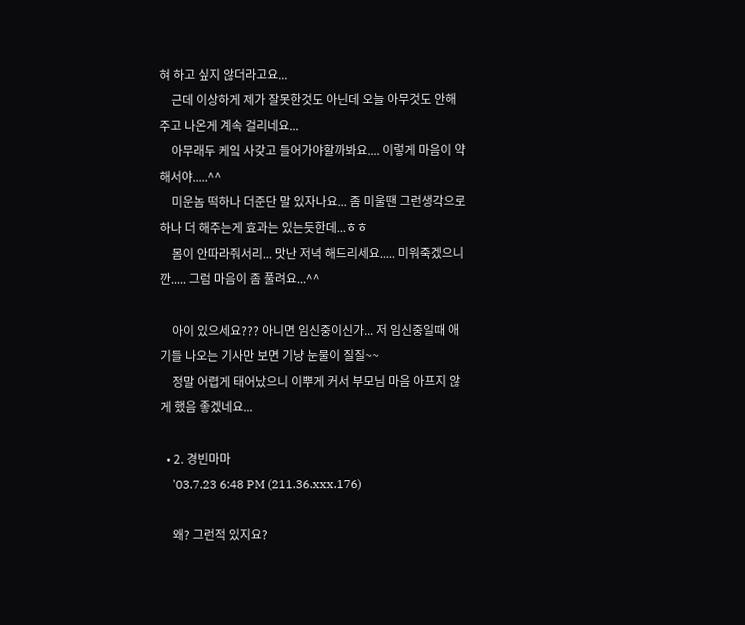혀 하고 싶지 않더라고요...
    근데 이상하게 제가 잘못한것도 아닌데 오늘 아무것도 안해주고 나온게 계속 걸리네요...
    아무래두 케잌 사갖고 들어가야할까봐요.... 이렇게 마음이 약해서야.....^^
    미운놈 떡하나 더준단 말 있자나요... 좀 미울땐 그런생각으로 하나 더 해주는게 효과는 있는듯한데...ㅎㅎ
    몸이 안따라줘서리... 맛난 저녁 해드리세요..... 미워죽겠으니깐..... 그럼 마음이 좀 풀려요...^^

    아이 있으세요??? 아니면 임신중이신가... 저 임신중일때 애기들 나오는 기사만 보면 기냥 눈물이 질질~~
    정말 어렵게 태어났으니 이뿌게 커서 부모님 마음 아프지 않게 했음 좋겠네요...

  • 2. 경빈마마
    '03.7.23 6:48 PM (211.36.xxx.176)

    왜? 그런적 있지요?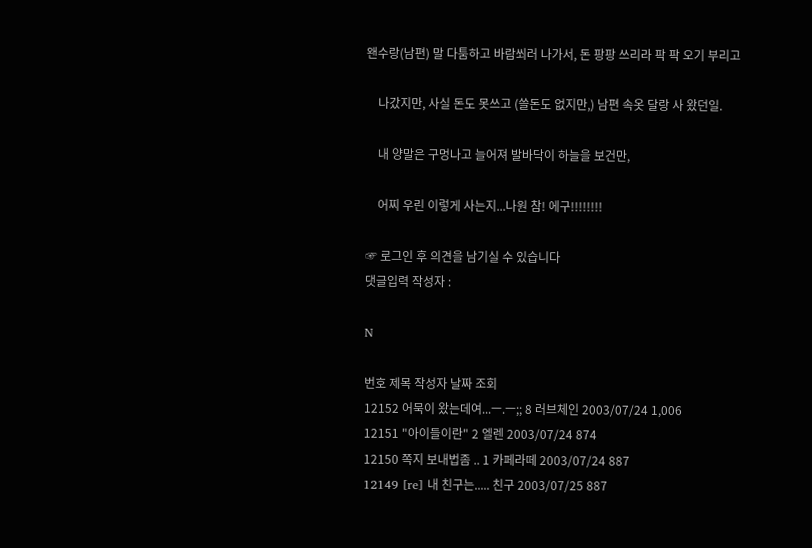왠수랑(남편) 말 다툼하고 바람쐬러 나가서, 돈 팡팡 쓰리라 팍 팍 오기 부리고

    나갔지만, 사실 돈도 못쓰고 (쓸돈도 없지만,) 남편 속옷 달랑 사 왔던일.

    내 양말은 구멍나고 늘어져 발바닥이 하늘을 보건만,

    어찌 우린 이렇게 사는지...나원 참! 에구!!!!!!!!

☞ 로그인 후 의견을 남기실 수 있습니다
댓글입력 작성자 :

N

번호 제목 작성자 날짜 조회
12152 어묵이 왔는데여...ㅡ.ㅡ;; 8 러브체인 2003/07/24 1,006
12151 "아이들이란" 2 엘렌 2003/07/24 874
12150 쪽지 보내법좀 .. 1 카페라떼 2003/07/24 887
12149 [re] 내 친구는..... 친구 2003/07/25 887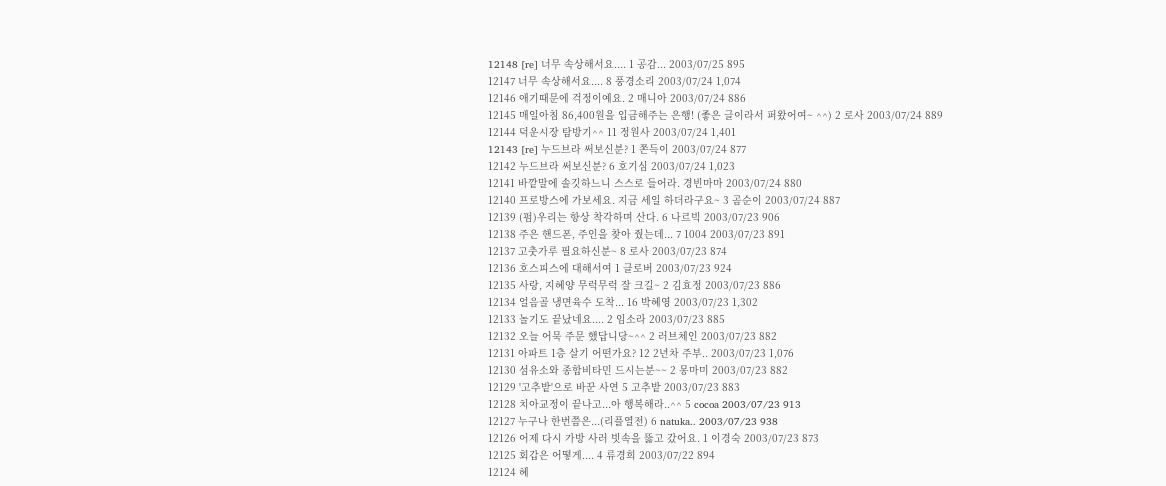12148 [re] 너무 속상해서요.... 1 공감... 2003/07/25 895
12147 너무 속상해서요.... 8 풍경소리 2003/07/24 1,074
12146 애기때문에 걱정이예요. 2 매니아 2003/07/24 886
12145 매일아침 86,400원을 입금해주는 은행! (좋은 글이라서 퍼왔어여~ ^^) 2 로사 2003/07/24 889
12144 덕운시장 탐방기^^ 11 정원사 2003/07/24 1,401
12143 [re] 누드브라 써보신분? 1 쫀득이 2003/07/24 877
12142 누드브라 써보신분? 6 호기심 2003/07/24 1,023
12141 바깥말에 솔깃하느니 스스로 들어라. 경빈마마 2003/07/24 880
12140 프로방스에 가보세요. 지금 세일 하더라구요~ 3 곰순이 2003/07/24 887
12139 (펌)우리는 항상 착각하며 산다. 6 나르빅 2003/07/23 906
12138 주은 핸드폰, 주인을 찾아 줬는데... 7 1004 2003/07/23 891
12137 고춧가루 필요하신분~ 8 로사 2003/07/23 874
12136 호스피스에 대해서여 1 클로버 2003/07/23 924
12135 사랑, 지혜양 무럭무럭 잘 크길~ 2 김효정 2003/07/23 886
12134 얼음골 냉면육수 도착... 16 박혜영 2003/07/23 1,302
12133 놀기도 끝났네요.... 2 임소라 2003/07/23 885
12132 오늘 어묵 주문 했답니당~^^ 2 러브체인 2003/07/23 882
12131 아파트 1층 살기 어떤가요? 12 2년차 주부.. 2003/07/23 1,076
12130 섬유소와 종합비타민 드시는분~~ 2 몽마미 2003/07/23 882
12129 '고추밭'으로 바꾼 사연 5 고추밭 2003/07/23 883
12128 치아교정이 끝나고...아 행복해라..^^ 5 cocoa 2003/07/23 913
12127 누구나 한번쯤은...(리플열전) 6 natuka.. 2003/07/23 938
12126 어제 다시 가방 사러 빗속을 뚫고 갔어요. 1 이경숙 2003/07/23 873
12125 회갑은 어떻게.... 4 류경희 2003/07/22 894
12124 혜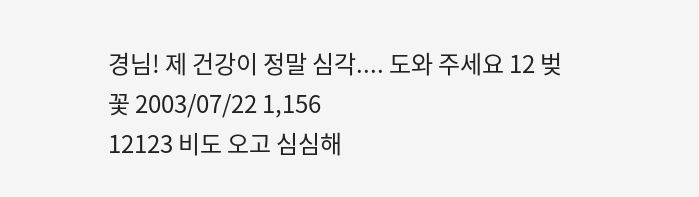경님! 제 건강이 정말 심각.... 도와 주세요 12 벚꽃 2003/07/22 1,156
12123 비도 오고 심심해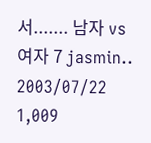서....... 남자 vs 여자 7 jasmin.. 2003/07/22 1,009